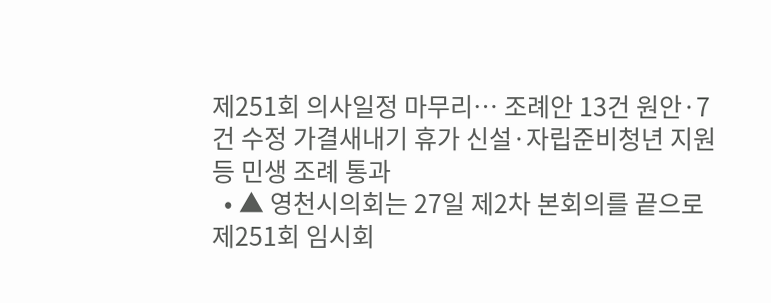제251회 의사일정 마무리… 조례안 13건 원안·7건 수정 가결새내기 휴가 신설·자립준비청년 지원 등 민생 조례 통과
  • ▲ 영천시의회는 27일 제2차 본회의를 끝으로 제251회 임시회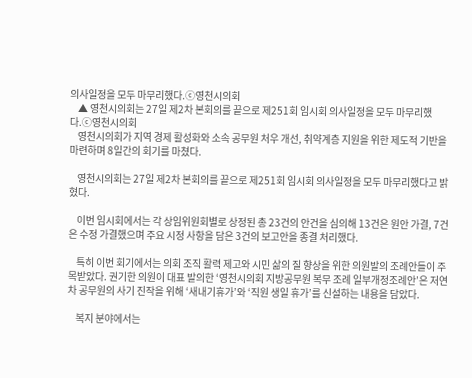의사일정을 모두 마무리했다.ⓒ영천시의회
    ▲ 영천시의회는 27일 제2차 본회의를 끝으로 제251회 임시회 의사일정을 모두 마무리했다.ⓒ영천시의회
    영천시의회가 지역 경제 활성화와 소속 공무원 처우 개선, 취약계층 지원을 위한 제도적 기반을 마련하며 8일간의 회기를 마쳤다.

    영천시의회는 27일 제2차 본회의를 끝으로 제251회 임시회 의사일정을 모두 마무리했다고 밝혔다.

    이번 임시회에서는 각 상임위원회별로 상정된 총 23건의 안건을 심의해 13건은 원안 가결, 7건은 수정 가결했으며 주요 시정 사항을 담은 3건의 보고안을 종결 처리했다.

    특히 이번 회기에서는 의회 조직 활력 제고와 시민 삶의 질 향상을 위한 의원발의 조례안들이 주목받았다. 권기한 의원이 대표 발의한 ‘영천시의회 지방공무원 복무 조례 일부개정조례안’은 저연차 공무원의 사기 진작을 위해 ‘새내기휴가’와 ‘직원 생일 휴가’를 신설하는 내용을 담았다.

    복지 분야에서는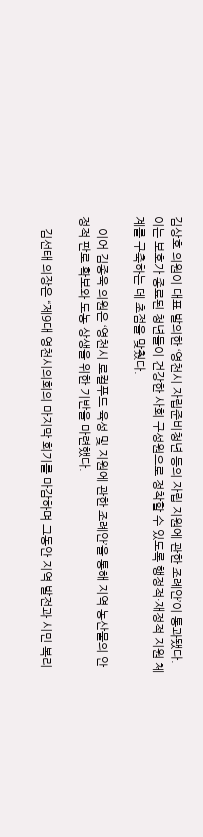김상호 의원이 대표 발의한 ‘영천시 자립준비청년 등의 자립 지원에 관한 조례안’이 통과됐다. 이는 보호가 종료된 청년들이 건강한 사회 구성원으로 정착할 수 있도록 행정적·재정적 지원 체계를 구축하는 데 초점을 맞췄다.

    이어 김종욱 의원은 ‘영천시 로컬푸드 육성 및 지원에 관한 조례안’을 통해 지역 농산물의 안정적 판로 확보와 도농 상생을 위한 기반을 마련했다.

    김선태 의장은 “제9대 영천시의회의 마지막 회기를 마감하며 그동안 지역 발전과 시민 복리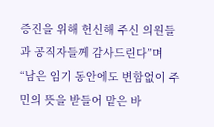증진을 위해 헌신해 주신 의원들과 공직자들께 감사드린다”며 “남은 임기 동안에도 변함없이 주민의 뜻을 받들어 맡은 바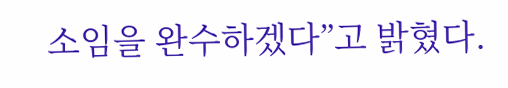소임을 완수하겠다”고 밝혔다.